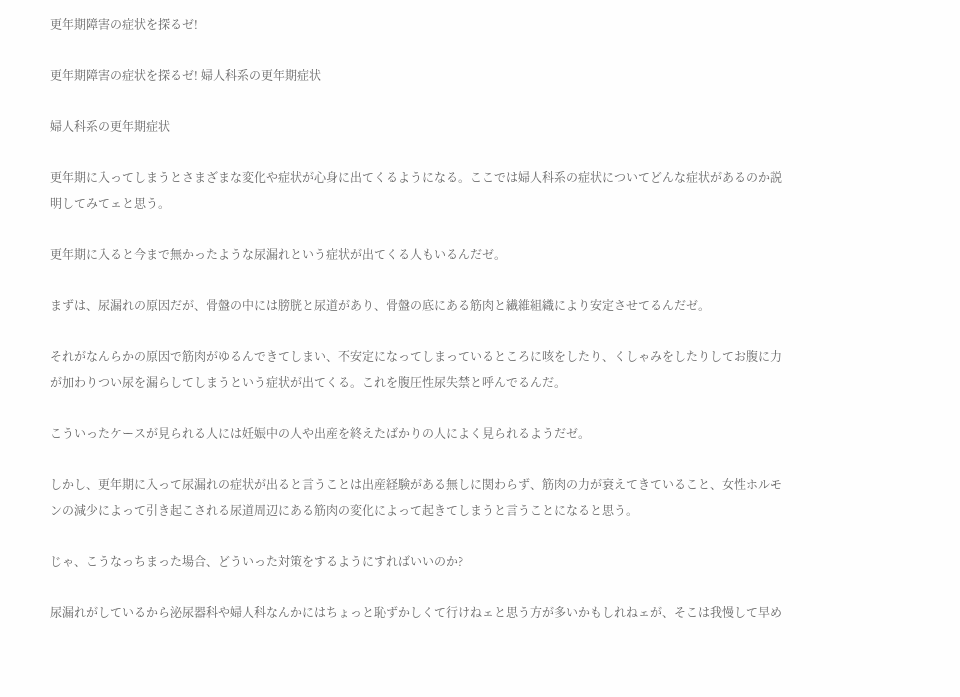更年期障害の症状を探るゼ!

更年期障害の症状を探るゼ! 婦人科系の更年期症状

婦人科系の更年期症状

更年期に入ってしまうとさまざまな変化や症状が心身に出てくるようになる。ここでは婦人科系の症状についてどんな症状があるのか説明してみてェと思う。

更年期に入ると今まで無かったような尿漏れという症状が出てくる人もいるんだゼ。

まずは、尿漏れの原因だが、骨盤の中には膀胱と尿道があり、骨盤の底にある筋肉と繊維組織により安定させてるんだゼ。

それがなんらかの原因で筋肉がゆるんできてしまい、不安定になってしまっているところに咳をしたり、くしゃみをしたりしてお腹に力が加わりつい尿を漏らしてしまうという症状が出てくる。これを腹圧性尿失禁と呼んでるんだ。

こういったケースが見られる人には妊娠中の人や出産を終えたばかりの人によく見られるようだゼ。

しかし、更年期に入って尿漏れの症状が出ると言うことは出産経験がある無しに関わらず、筋肉の力が衰えてきていること、女性ホルモンの減少によって引き起こされる尿道周辺にある筋肉の変化によって起きてしまうと言うことになると思う。

じゃ、こうなっちまった場合、どういった対策をするようにすればいいのか?

尿漏れがしているから泌尿器科や婦人科なんかにはちょっと恥ずかしくて行けねェと思う方が多いかもしれねェが、そこは我慢して早め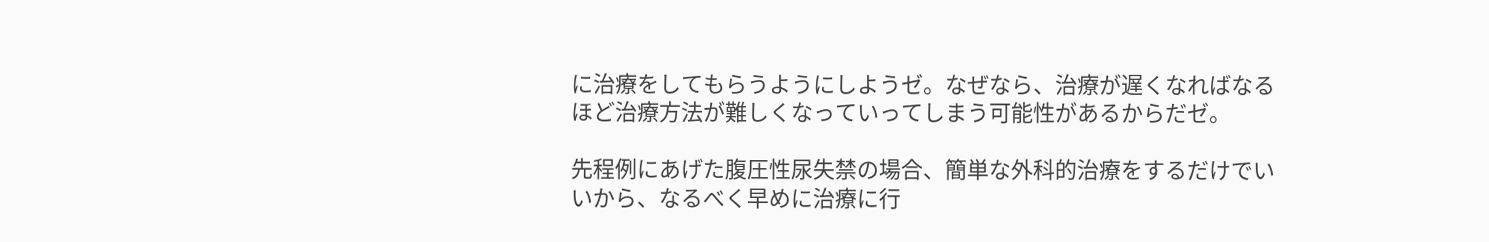に治療をしてもらうようにしようゼ。なぜなら、治療が遅くなればなるほど治療方法が難しくなっていってしまう可能性があるからだゼ。

先程例にあげた腹圧性尿失禁の場合、簡単な外科的治療をするだけでいいから、なるべく早めに治療に行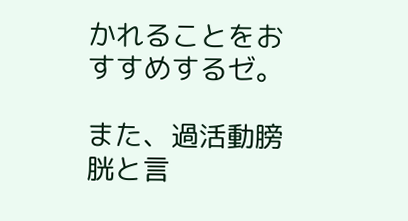かれることをおすすめするゼ。

また、過活動膀胱と言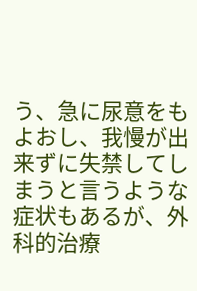う、急に尿意をもよおし、我慢が出来ずに失禁してしまうと言うような症状もあるが、外科的治療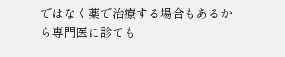ではなく薬で治療する場合もあるから専門医に診ても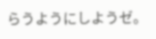らうようにしようゼ。